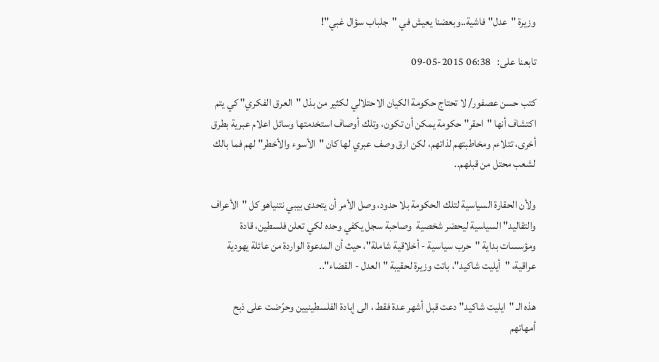وزيرة "عدل" فاشية..وبعضنا يعيش في "جلباب سؤال غبي"!

تابعنا على:   06:38 2015-05-09

كتب حسن عصفور/ لا تحتاج حكومة الكيان الاحتلالي لكثير من بذل "العرق الفكري" كي يتم اكتشاف أنها "احقر" حكومة يمكن أن تكون، وتلك أوصاف استخدمتها وسائل اعلام عبرية بطرق أخرى، تتلاءم ومخاطبتهم لذاتهم، لكن ارق وصف عبري لها كان "الأسوء والأخطر" لهم فما بالك لشعب محتل من قبلهم..

ولأن الحقارة السياسية لتلك الحكومة بلا حدود، وصل الأمر أن يتحدى بيبي نتنياهو كل "الأعراف والتقاليد" السياسية ليحضر شخصية  وصاحبة سجل يكفي وحده لكي تعلن فلسطين، قادة ومؤسسات بداية "حرب سياسية - أخلاقية شاملة"، حيث أن المدعوة الواردة من عائلة يهودية عراقية، "أيليت شاكيد"، باتت وزيرة لحقيبة "العدل - القضاء"..

هذه الـ "ايليت شاكيد" دعت قبل أشهر عدة فقط ، الى إبادة الفلسطينيين وحرّضت على ذبح أمهاتهم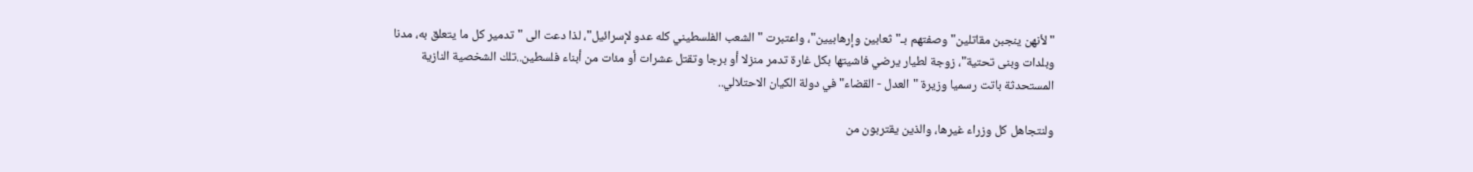"لأنهن ينجبن مقاتلين" وصفتهم بـ"ثعابين وإرهابيين"، واعتبرت "الشعب الفلسطيني كله عدو لإسرائيل"، لذا دعت الى "تدمير كل ما يتعلق به، مدنا وبلدات وبنى تحتية"، زوجة لطيار يرضي فاشيتها بكل غارة تدمر منزلا أو برجا وتقتل عشرات أو مئات من أبناء فلسطين..تلك الشخصية النازية المستحدثة باتت رسميا وزيرة "العدل - القضاء" في دولة الكيان الاحتلالي..

ولنتجاهل كل وزراء غيرها، والذين يقتربون من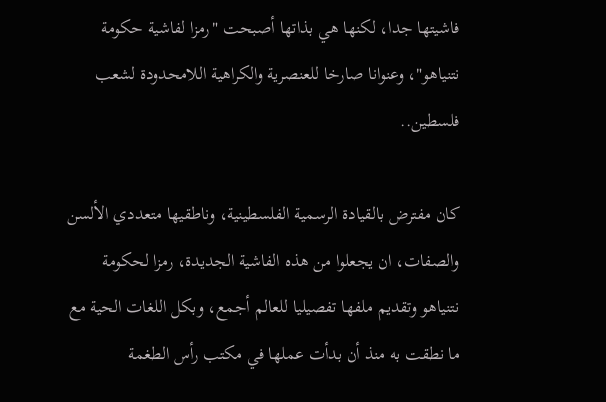فاشيتها جدا، لكنها هي بذاتها أصبحت "رمزا لفاشية حكومة نتنياهو"، وعنوانا صارخا للعنصرية والكراهية اللامحدودة لشعب فلسطين..

كان مفترض بالقيادة الرسمية الفلسطينية، وناطقيها متعددي الألسن والصفات، ان يجعلوا من هذه الفاشية الجديدة، رمزا لحكومة نتنياهو وتقديم ملفها تفصيليا للعالم أجمع، وبكل اللغات الحية مع ما نطقت به منذ أن بدأت عملها في مكتب رأس الطغمة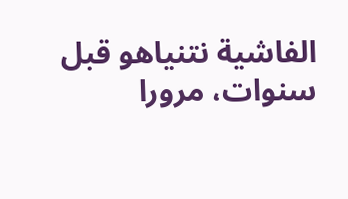الفاشية نتنياهو قبل سنوات، مرورا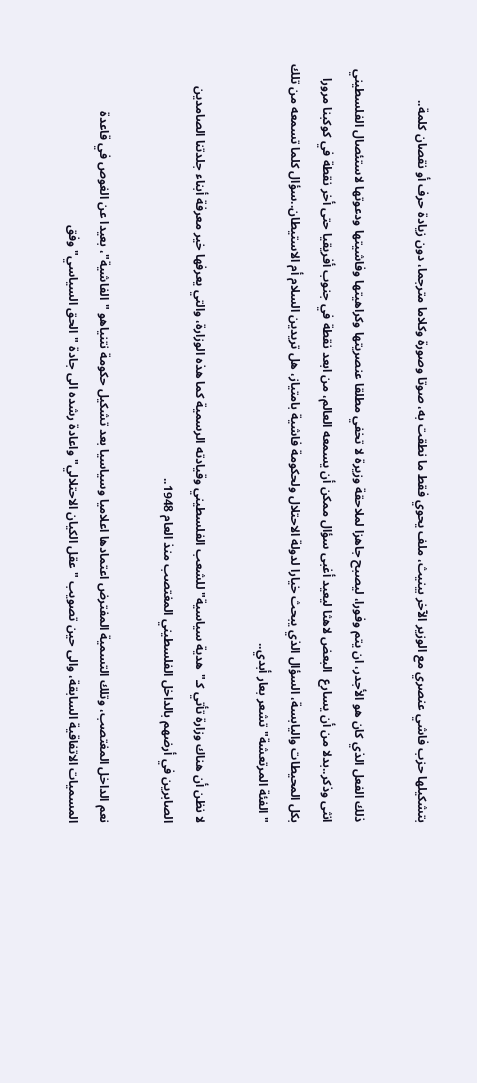بتشكيلها حزب فاشي عنصري مع الوزير الآخر بينيث، ملف يحوي فقط ما نطقت به، صوتا وصورة وكلاما مترجما، دون زيادة حرف أو نقصان كلمة..

ذلك الفعل الذي كان هو الأجدر، ان يتم وفورا، ليصبح جاهزا لملاحقة وزيرة لا تخفي مطلقا عنصريتها وكراهيتها وفاشيتها ودعوتها لاستئصال الفلسطيني انثى وذكر..بدلا من أن يسارع  البعض لاهثا ليعيد أغبى سؤال ممكن أن يسمعه العالم، من ابعد نقطة في جنوب أفريقيا حتى أخر نقطة في كوكبنا مرورا بكل المحيطات واليابسة، السؤال الذي يبحث خيارا لدولة الاحتلال ولحكومة فاشية بامتياز، هل تريدين السلام أم الاستيطان..سؤال كلما تسمعه من تلك "الفئة المرتعشة" تشعر بعار أبدي..

لا نظن أن هناك وزارة تأتي كـ"هدية سياسية" للشعب الفلسطيني وقيادته الرسمية كما هذه الوزارة، والتي يعرفها خير معرفة أبناء جلدتنا الصامدين الصابرين في أرضهم بالداخل الفلسطيني المغتصب منذ العام 1948..

نعم الداخل المغتصب، وتلك التسمية المفترض اعتمادها اعلاميا وسياسيا بعد تشكيل حكومة نتنياهو "الفاشية"، بعيدا عن الغوص في قاعدة المسميات الاتفاقية السابقة، والى حين تصويب "عقل الكيان الاحتلالي" واعادة رشده الى جادة "الحق السياسي" وفق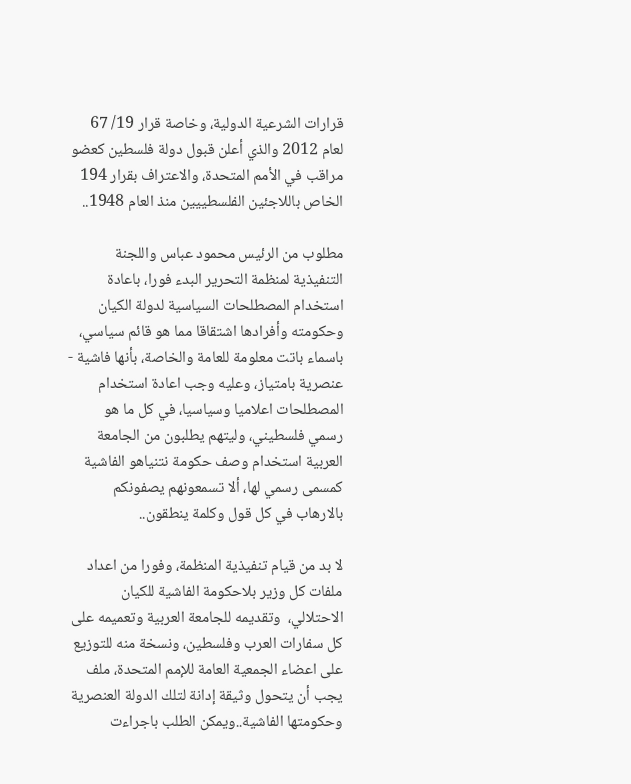قرارات الشرعية الدولية، وخاصة قرار 19/ 67 لعام 2012 والذي أعلن قبول دولة فلسطين كعضو مراقب في الأمم المتحدة، والاعتراف بقرار 194 الخاص باللاجئين الفلسطييين منذ العام 1948..

مطلوب من الرئيس محمود عباس واللجنة التنفيذية لمنظمة التحرير البدء فورا، باعادة استخدام المصطلحات السياسية لدولة الكيان وحكومته وأفرادها اشتقاقا مما هو قائم سياسي، باسماء باتت معلومة للعامة والخاصة، بأنها فاشية - عنصرية بامتياز، وعليه وجب اعادة استخدام المصطلحات اعلاميا وسياسيا، في كل ما هو رسمي فلسطيني، وليتهم يطلبون من الجامعة العربية استخدام وصف حكومة نتنياهو الفاشية كمسمى رسمي لها، ألا تسمعونهم يصفونكم بالارهاب في كل قول وكلمة ينطقون..

لا بد من قيام تنفيذية المنظمة، وفورا من اعداد ملفات كل وزير بلاحكومة الفاشية للكيان الاحتلالي،  وتقديمه للجامعة العربية وتعميمه على كل سفارات العرب وفلسطين، ونسخة منه للتوزيع على اعضاء الجمعية العامة للإمم المتحدة، ملف يجب أن يتحول وثيقة إدانة لتلك الدولة العنصرية وحكومتها الفاشية..ويمكن الطلب باجراءت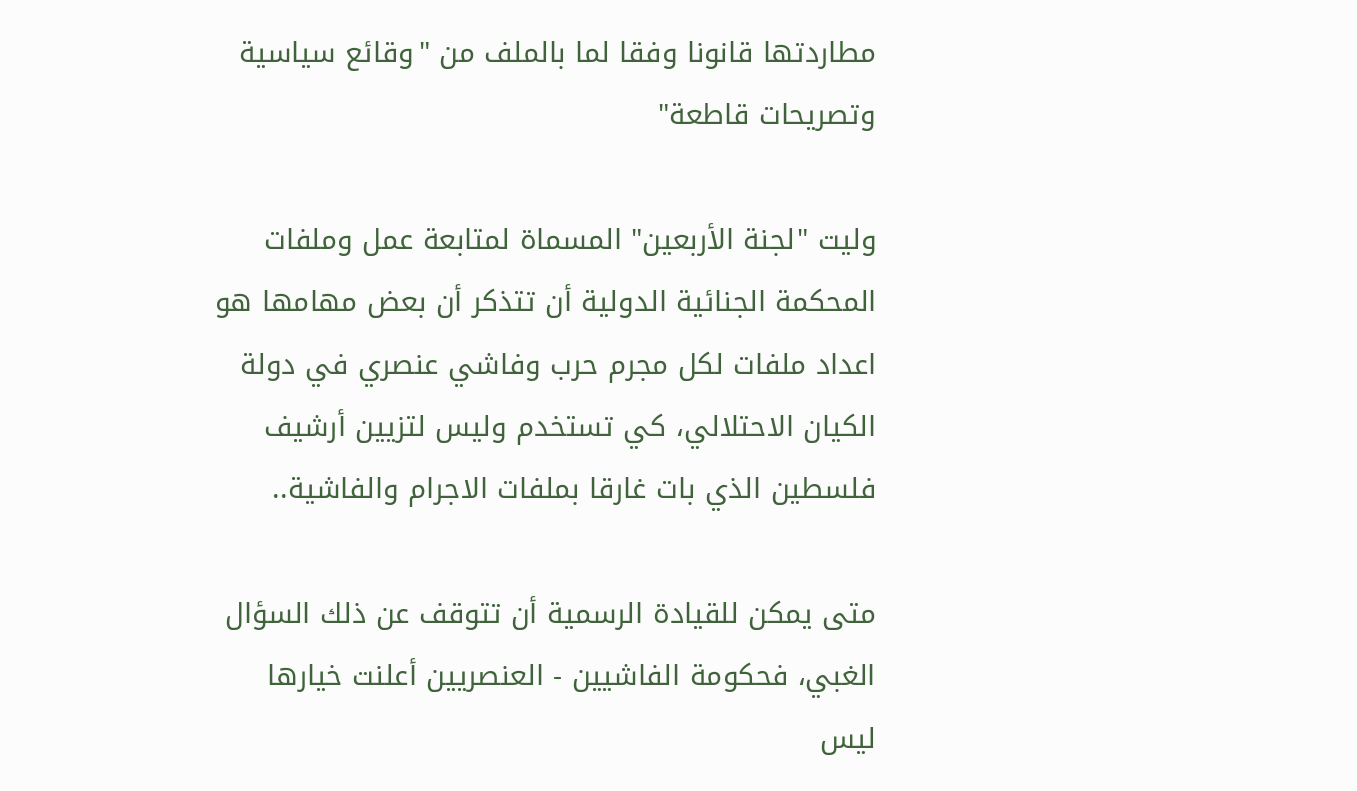مطاردتها قانونا وفقا لما بالملف من "وقائع سياسية وتصريحات قاطعة"

وليت "لجنة الأربعين" المسماة لمتابعة عمل وملفات المحكمة الجنائية الدولية أن تتذكر أن بعض مهامها هو اعداد ملفات لكل مجرم حرب وفاشي عنصري في دولة الكيان الاحتلالي، كي تستخدم وليس لتزيين أرشيف فلسطين الذي بات غارقا بملفات الاجرام والفاشية..

متى يمكن للقيادة الرسمية أن تتوقف عن ذلك السؤال الغبي، فحكومة الفاشيين - العنصريين أعلنت خيارها ليس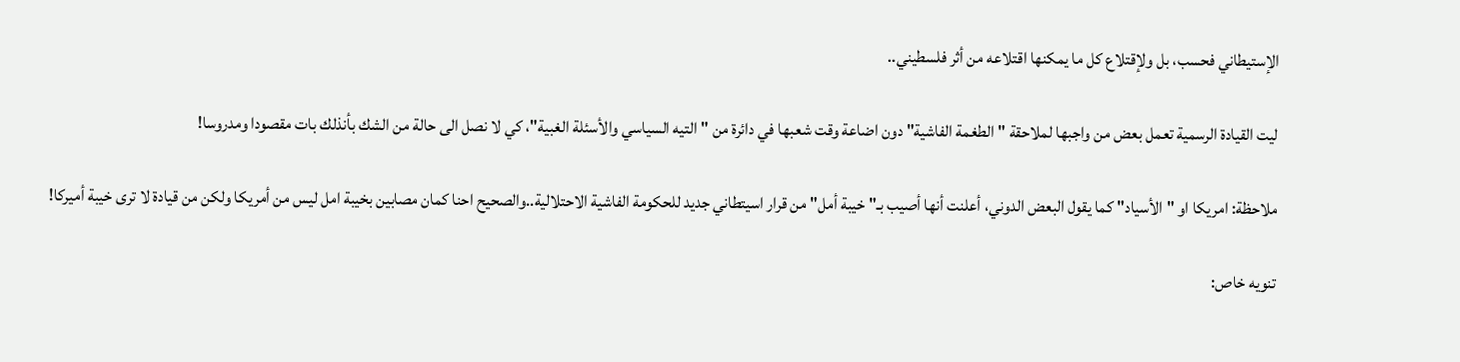الإستيطاني فحسب، بل ولإقتلاع كل ما يمكنها اقتلاعه من أثر فلسطيني..

ليت القيادة الرسمية تعمل بعض من واجبها لملاحقة "الطغمة الفاشية" دون اضاعة وقت شعبها في دائرة من "التيه السياسي والأسئلة الغبية"، كي لا نصل الى حالة من الشك بأنذلك بات مقصودا ومدروسا!

ملاحظة: امريكا او "الأسياد" كما يقول البعض الدوني، أعلنت أنها أصيب بـ"خيبة أمل" من قرار اسيتطاني جديد للحكومة الفاشية الاحتلالية..والصحيح احنا كمان مصابين بخيبة امل ليس من أمريكا ولكن من قيادة لا ترى خيبة أميركا!

تنويه خاص: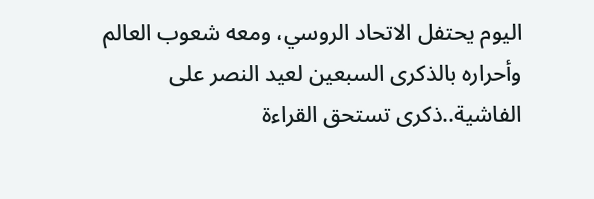اليوم يحتفل الاتحاد الروسي، ومعه شعوب العالم وأحراره بالذكرى السبعين لعيد النصر على الفاشية..ذكرى تستحق القراءة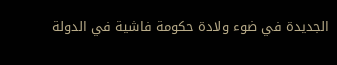الجديدة في ضوء ولادة حكومة فاشية في الدولة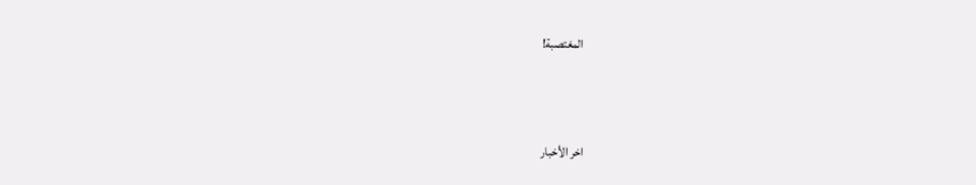المغتصبة!



اخر الأخبار